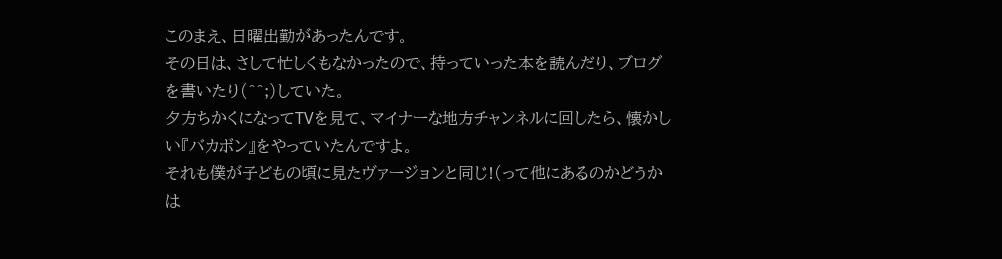このまえ、日曜出勤があったんです。
その日は、さして忙しくもなかったので、持っていった本を読んだり、ブログを書いたり(^^;)していた。
夕方ちかくになってTVを見て、マイナーな地方チャンネルに回したら、懐かしい『バカボン』をやっていたんですよ。
それも僕が子どもの頃に見たヴァージョンと同じ!(って他にあるのかどうかは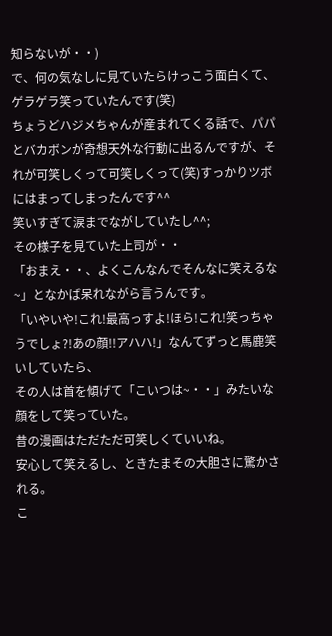知らないが・・)
で、何の気なしに見ていたらけっこう面白くて、ゲラゲラ笑っていたんです(笑)
ちょうどハジメちゃんが産まれてくる話で、パパとバカボンが奇想天外な行動に出るんですが、それが可笑しくって可笑しくって(笑)すっかりツボにはまってしまったんです^^
笑いすぎて涙までながしていたし^^;
その様子を見ていた上司が・・
「おまえ・・、よくこんなんでそんなに笑えるな~」となかば呆れながら言うんです。
「いやいや!これ!最高っすよ!ほら!これ!笑っちゃうでしょ?!あの顔!!アハハ!」なんてずっと馬鹿笑いしていたら、
その人は首を傾げて「こいつは~・・」みたいな顔をして笑っていた。
昔の漫画はただただ可笑しくていいね。
安心して笑えるし、ときたまその大胆さに驚かされる。
こ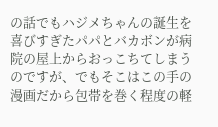の話でもハジメちゃんの誕生を喜びすぎたパパとバカボンが病院の屋上からおっこちてしまうのですが、でもそこはこの手の漫画だから包帯を巻く程度の軽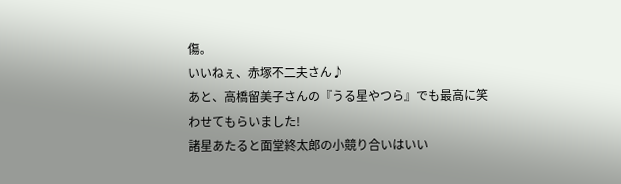傷。
いいねぇ、赤塚不二夫さん♪
あと、高橋留美子さんの『うる星やつら』でも最高に笑わせてもらいました!
諸星あたると面堂終太郎の小競り合いはいい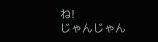ね!
じゃんじゃん